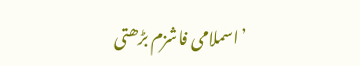’اسملامی فاشزم بڑھتی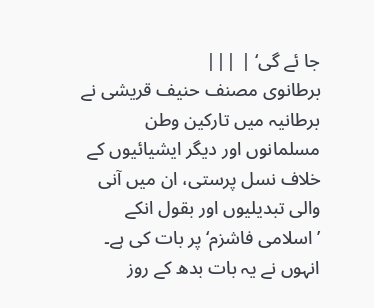جا ئے گی‘ | |||
برطانوی مصنف حنیف قریشی نے برطانیہ میں تارکین وطن مسلمانوں اور دیگر ایشیائیوں کے خلاف نسل پرستی، ان میں آنی والی تبدیلیوں اور بقول انکے ’اسلامی فاشزم‘ پر بات کی ہے۔ انہوں نے یہ بات بدھ کے روز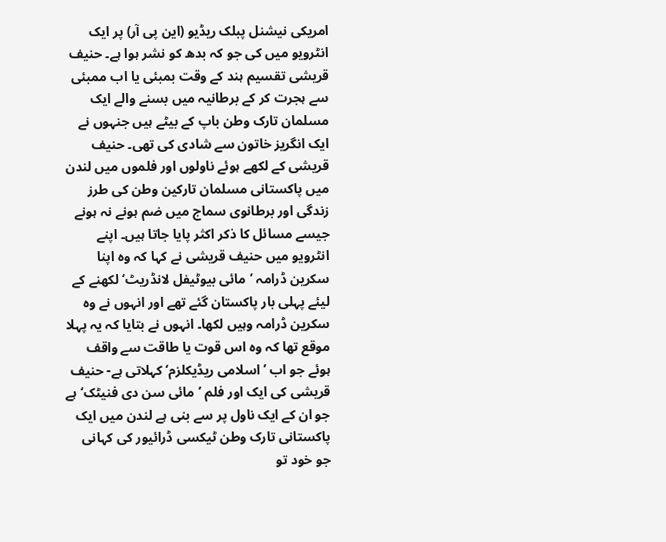امریکی نیشنل پبلک ریڈیو (این پی آر) پر ایک انٹرویو میں کی جو کہ بدھ کو نشر ہوا ہے۔ حنیف قریشی تقسیم ہند کے وقت بمبئی یا اب ممبئی سے ہجرت کر کے برطانیہ میں بسنے والے ایک مسلمان تارک وطن باپ کے بیٹے ہیں جنہوں نے ایک انگریز خاتون سے شادی کی تھی۔ حنیف قریشی کے لکھے ہوئے ناولوں اور فلموں میں لندن میں پاکستانی مسلمان تارکین وطن کی طرز زندگی اور برطانوی سماج میں ضم ہونے نہ ہونے جیسے مسائل کا ذکر اکثر پایا جاتا ہیں۔ اپنے انٹرویو میں حنیف قریشی نے کہا کہ وہ اپنا سکرین ڈرامہ ’مائی بیوٹیفل لانڈریٹ‘ لکھنے کے لیئے پہلی بار پاکستان گئے تھے اور انہوں نے وہ سکرین ڈرامہ وہیں لکھا۔ انہوں نے بتایا کہ یہ پہلا موقع تھا کہ وہ اس قوت یا طاقت سے واقف ہوئے جو اب ’اسلامی ریڈیکلزم‘ کہلاتی ہے- حنیف قریشی کی ایک اور فلم ’مائی سن دی فنیٹک‘ ہے جو ان کے ایک ناول پر سے بنی ہے لندن میں ایک پاکستانی تارک وطن ٹیکسی ڈرائیور کی کہانی جو خود تو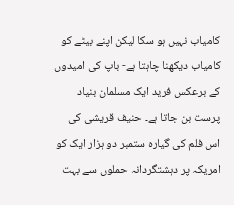کامیاب نہیں ہو سکا لیکن اپنے بیٹے کو کامیاب دیکھنا چاہتا ہے- باپ کی امیدوں کے برعکس فرید ایک مسلمان بنیاد پرست بن جاتا ہے۔ حنیف قریشی کی اس فلم کی گیارہ ستمبر دو ہزار ایک کو امریکہ پر دہشتگردانہ حملوں سے بہت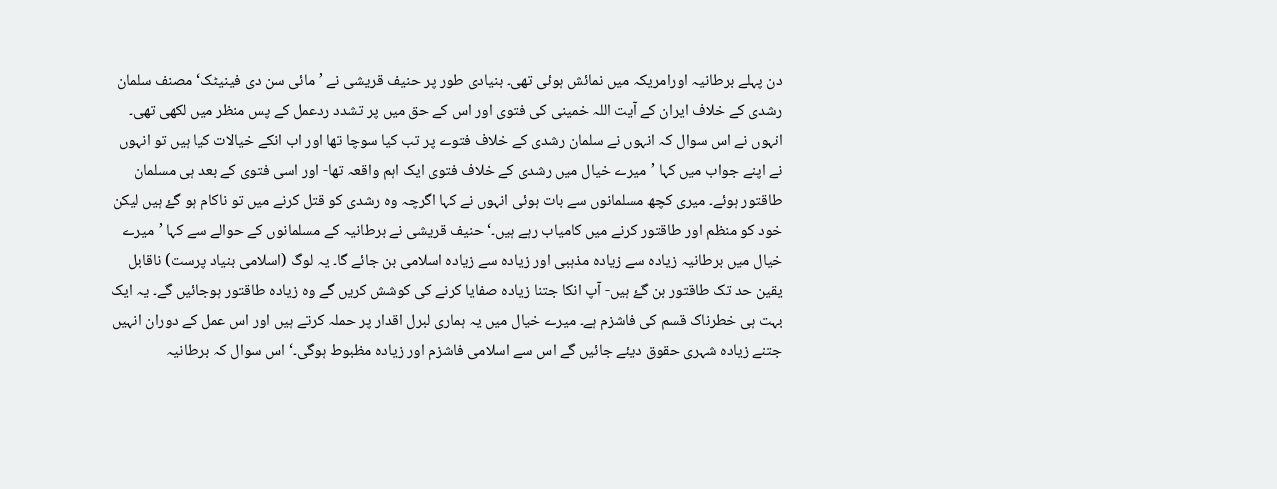دن پہلے برطانیہ اورامریکہ میں نمائش ہوئی تھی۔ بنیادی طور پر حنیف قریشی نے ’مائی سن دی فینیٹک‘ مصنف سلمان رشدی کے خلاف ایران کے آیت اللہ خمینی کی فتوی اور اس کے حق میں پر تشدد ردعمل کے پس منظر میں لکھی تھی۔ انہوں نے اس سوال کہ انہوں نے سلمان رشدی کے خلاف فتوے پر تب کیا سوچا تھا اور اب انکے خیالات کیا ہیں تو انہوں نے اپنے جواب میں کہا ’میرے خیال میں رشدی کے خلاف فتوی ایک اہم واقعہ تھا- اور اسی فتوی کے بعد ہی مسلمان طاقتور ہوئے۔ میری کچھ مسلمانوں سے بات ہوئی انہوں نے کہا اگرچہ وہ رشدی کو قتل کرنے میں تو ناکام ہو گۓ ہیں لیکن خود کو منظم اور طاقتور کرنے میں کامیاب رہے ہیں۔‘ حنیف قریشی نے برطانیہ کے مسلمانوں کے حوالے سے کہا ’میرے خیال میں برطانیہ زیادہ سے زیادہ مذہبی اور زیادہ سے زیادہ اسلامی بن جائے گا۔ یہ لوگ (اسلامی بنیاد پرست) ناقابل یقین حد تک طاقتور بن گۓ ہیں- آپ انکا جتنا زیادہ صفایا کرنے کی کوشش کریں گے وہ زیادہ طاقتور ہوجائيں گے۔ یہ ایک بہت ہی خطرناک قسم کی فاشزم ہے۔ میرے خیال میں یہ ہماری لبرل اقدار پر حملہ کرتے ہیں اور اس عمل کے دوران انہیں جتنے زیادہ شہری حقوق دیئے جائيں گے اس سے اسلامی فاشزم اور زیادہ مظبوط ہوگی۔‘ اس سوال کہ برطانیہ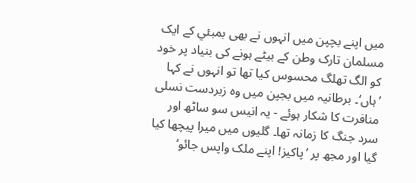میں اپنے بچپن میں انہوں نے بھی بمبئي کے ایک مسلمان تارک وطن کے بیٹے ہونے کی بنیاد پر خود کو الگ تھلگ محسوس کیا تھا تو انہوں نے کہا ’ہاں‘۔ برطانیہ میں بجپن میں وہ زبردست نسلی منافرت کا شکار ہوئے - یہ انیس سو ساٹھ اور سرد جنگ کا زمانہ تھا۔ گلیوں میں میرا پیچھا کیا گیا اور مجھ پر ’پاکیز! اپنے ملک واپس جائو‘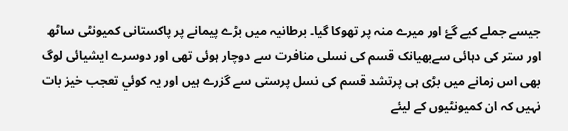جیسے جملے کیے گۓ اور میرے منہ پر تھوکا گیا۔ برطانیہ میں بڑے پیمانے پر پاکستانی کمیونٹی ساٹھ اور ستر کی دہائی سےبھیانک قسم کی نسلی منافرت سے دوچار ہوئی تھی اور دوسرے ایشیائی لوگ بھی اس زمانے میں بڑی ہی پرتشد قسم کی نسل پرستی سے گزرے ہیں اور یہ کوئي تعجب خيز بات نہیں کہ ان کمیونٹیوں کے لیئے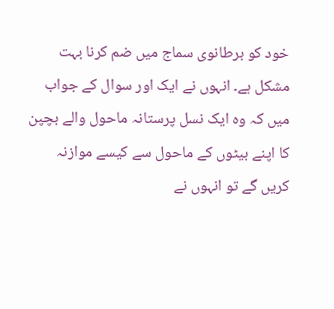خود کو برطانوی سماج میں ضم کرنا بہت مشکل ہے۔ انہوں نے ایک اور سوال کے جواب میں کہ وہ ایک نسل پرستانہ ماحول والے بچپن کا اپنے بیٹوں کے ماحول سے کیسے موازنہ کریں گے تو انہوں نے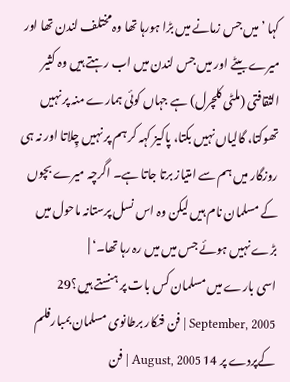کہا ’میں جس زمانے میں بڑا ہورہا تھا وہ مختلف لندن تھا اور میرے بیٹے اور میں جس لندن میں اب رہتے ہیں وہ کثیر الثقافتی (ملٹی کلچرل) ہے جہاں کوئی ہمارے منہ پر نہیں تھوکتا، گالیاں نہیں بکتا، پاکیز کہہ کر ہم پر نہیں چِلاتا اور نہ ہی روزگار میں ہم سے امتیاز برتا جاتا ہے۔ اگرچہ میرے بچوں کے مسلمان نام ہیں لیکن وہ اس نسل پرستانہ ماحول میں بڑے نہیں ہوئے جس میں میں رہ رہا تھا۔‘ |
اسی بارے میں مسلمان کس بات پر ہنستے ہیں؟29 September, 2005 | فن فنکار برطانوی مسلمان بمبارفلم کےپردے پر 14 August, 2005 | فن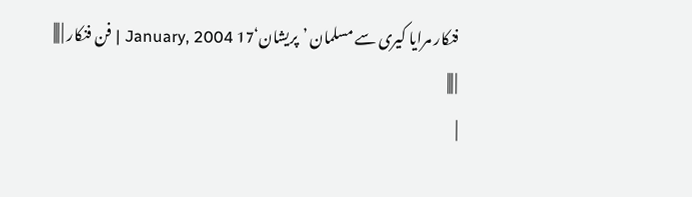فنکار مرایا کیری سے مسلمان ’پریشان‘17 January, 2004 | فن فنکار | |||
| |||
|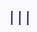|||